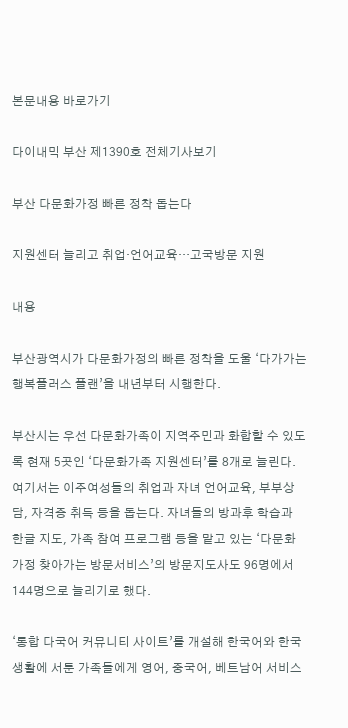본문내용 바로가기

다이내믹 부산 제1390호 전체기사보기

부산 다문화가정 빠른 정착 돕는다

지원센터 늘리고 취업·언어교육…고국방문 지원

내용

부산광역시가 다문화가정의 빠른 정착을 도울 ‘다가가는 행복플러스 플랜’을 내년부터 시행한다.

부산시는 우선 다문화가족이 지역주민과 화합할 수 있도록 현재 5곳인 ‘다문화가족 지원센터’를 8개로 늘린다. 여기서는 이주여성들의 취업과 자녀 언어교육, 부부상담, 자격증 취득 등을 돕는다. 자녀들의 방과후 학습과 한글 지도, 가족 참여 프로그램 등을 맡고 있는 ‘다문화 가정 찾아가는 방문서비스’의 방문지도사도 96명에서 144명으로 늘리기로 했다.

‘통합 다국어 커뮤니티 사이트’를 개설해 한국어와 한국생활에 서툰 가족들에게 영어, 중국어, 베트남어 서비스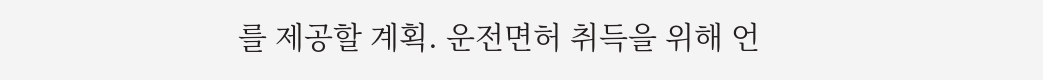를 제공할 계획. 운전면허 취득을 위해 언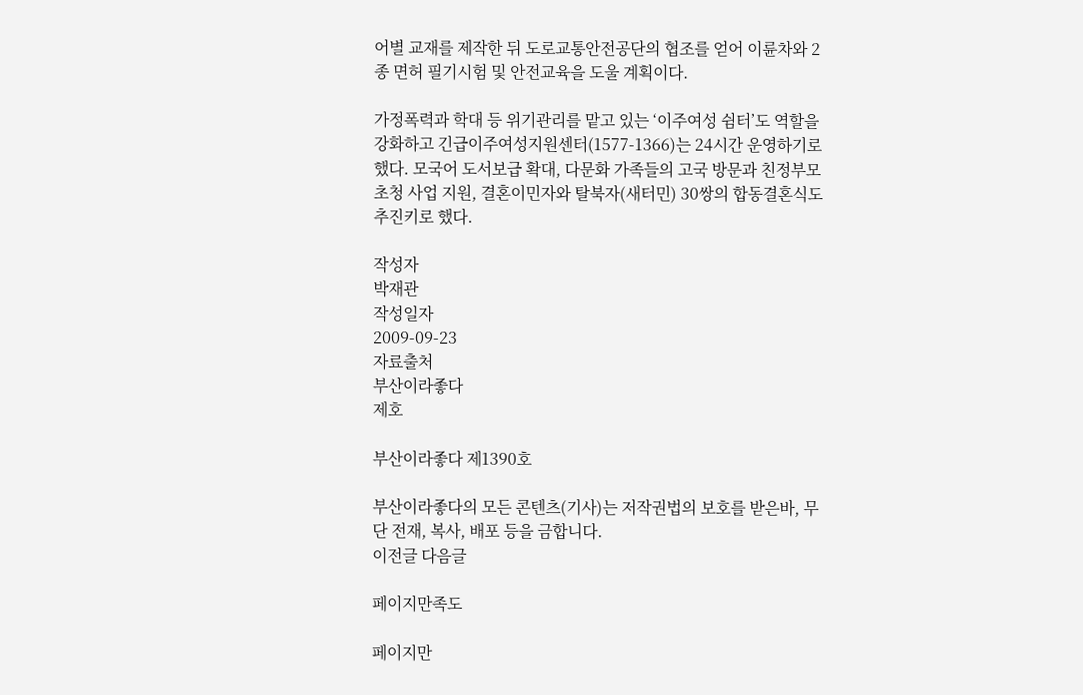어별 교재를 제작한 뒤 도로교통안전공단의 협조를 얻어 이륜차와 2종 면허 필기시험 및 안전교육을 도울 계획이다.

가정폭력과 학대 등 위기관리를 맡고 있는 ‘이주여성 쉼터’도 역할을 강화하고 긴급이주여성지원센터(1577-1366)는 24시간 운영하기로 했다. 모국어 도서보급 확대, 다문화 가족들의 고국 방문과 친정부모 초청 사업 지원, 결혼이민자와 탈북자(새터민) 30쌍의 합동결혼식도 추진키로 했다.

작성자
박재관
작성일자
2009-09-23
자료출처
부산이라좋다
제호

부산이라좋다 제1390호

부산이라좋다의 모든 콘텐츠(기사)는 저작권법의 보호를 받은바, 무단 전재, 복사, 배포 등을 금합니다.
이전글 다음글

페이지만족도

페이지만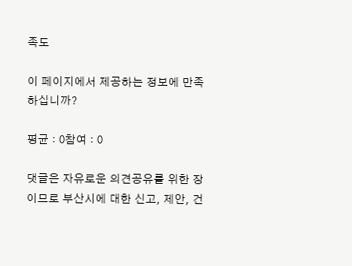족도

이 페이지에서 제공하는 정보에 만족하십니까?

평균 : 0참여 : 0

댓글은 자유로운 의견공유를 위한 장이므로 부산시에 대한 신고, 제안, 건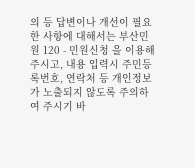의 등 답변이나 개선이 필요한 사항에 대해서는 부산민원 120 - 민원신청 을 이용해 주시고, 내용 입력시 주민등록번호, 연락처 등 개인정보가 노출되지 않도록 주의하여 주시기 바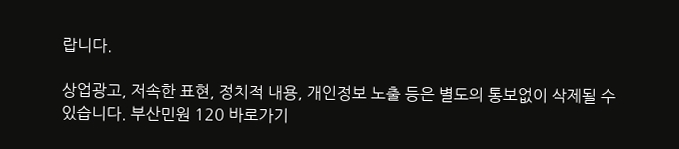랍니다.

상업광고, 저속한 표현, 정치적 내용, 개인정보 노출 등은 별도의 통보없이 삭제될 수 있습니다. 부산민원 120 바로가기